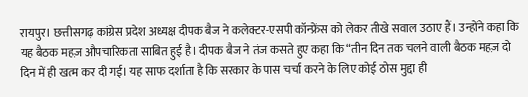रायपुर। छत्तीसगढ़ कांग्रेस प्रदेश अध्यक्ष दीपक बैज ने कलेक्टर-एसपी कॉन्फ्रेंस को लेकर तीखे सवाल उठाए हैं। उन्होंने कहा कि यह बैठक महज़ औपचारिकता साबित हुई है। दीपक बैज ने तंज कसते हुए कहा कि “तीन दिन तक चलने वाली बैठक महज़ दो दिन में ही खत्म कर दी गई। यह साफ दर्शाता है कि सरकार के पास चर्चा करने के लिए कोई ठोस मुद्दा ही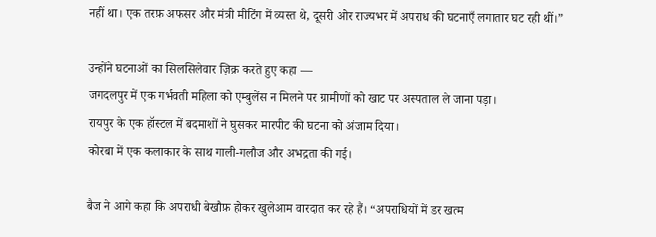नहीं था। एक तरफ़ अफसर और मंत्री मीटिंग में व्यस्त थे, दूसरी ओर राज्यभर में अपराध की घटनाएँ लगातार घट रही थीं।”

उन्होंने घटनाओं का सिलसिलेवार ज़िक्र करते हुए कहा —
जगदलपुर में एक गर्भवती महिला को एम्बुलेंस न मिलने पर ग्रामीणों को खाट पर अस्पताल ले जाना पड़ा।
रायपुर के एक हॉस्टल में बदमाशों ने घुसकर मारपीट की घटना को अंजाम दिया।
कोरबा में एक कलाकार के साथ गाली-गलौज और अभद्रता की गई।

बैज ने आगे कहा कि अपराधी बेखौफ़ होकर खुलेआम वारदात कर रहे हैं। “अपराधियों में डर खत्म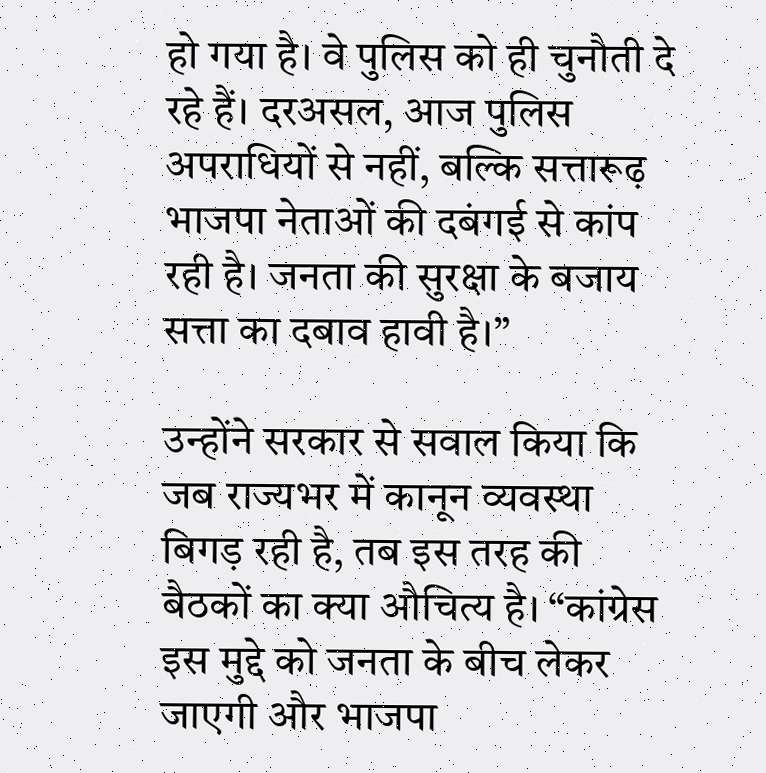हो गया है। वे पुलिस को ही चुनौती दे रहे हैं। दरअसल, आज पुलिस अपराधियों से नहीं, बल्कि सत्तारूढ़ भाजपा नेताओं की दबंगई से कांप रही है। जनता की सुरक्षा के बजाय सत्ता का दबाव हावी है।”

उन्होंने सरकार से सवाल किया कि जब राज्यभर में कानून व्यवस्था बिगड़ रही है, तब इस तरह की बैठकों का क्या औचित्य है। “कांग्रेस इस मुद्दे को जनता के बीच लेकर जाएगी और भाजपा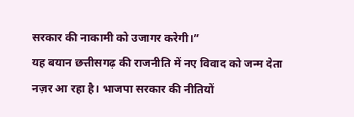सरकार की नाकामी को उजागर करेगी।”
यह बयान छत्तीसगढ़ की राजनीति में नए विवाद को जन्म देता नज़र आ रहा है। भाजपा सरकार की नीतियों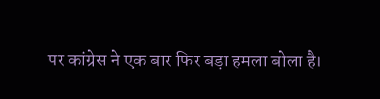पर कांग्रेस ने एक बार फिर बड़ा हमला बोला है।